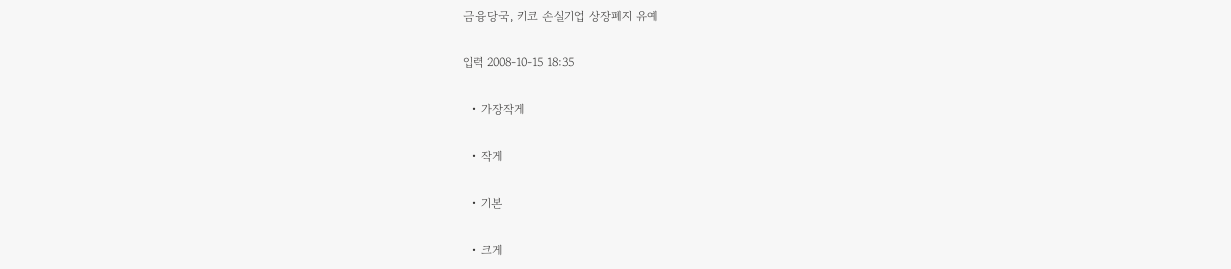금융당국, 키코 손실기업 상장폐지 유예

입력 2008-10-15 18:35

  • 가장작게

  • 작게

  • 기본

  • 크게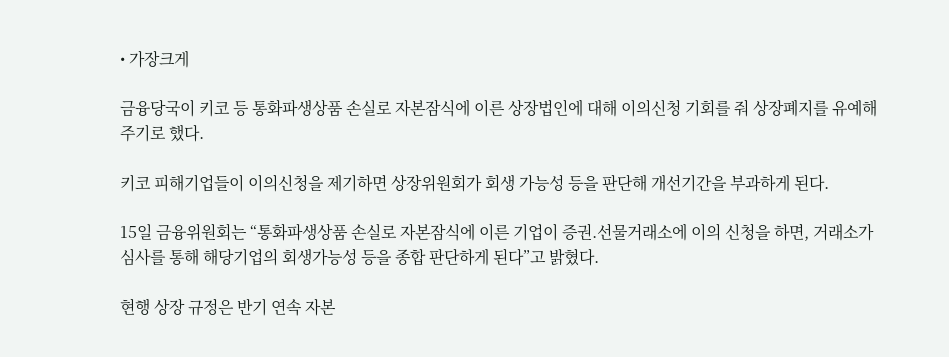• 가장크게

금융당국이 키코 등 통화파생상품 손실로 자본잠식에 이른 상장법인에 대해 이의신청 기회를 줘 상장폐지를 유예해 주기로 했다.

키코 피해기업들이 이의신청을 제기하면 상장위원회가 회생 가능성 등을 판단해 개선기간을 부과하게 된다.

15일 금융위원회는 “통화파생상품 손실로 자본잠식에 이른 기업이 증권.선물거래소에 이의 신청을 하면, 거래소가 심사를 통해 해당기업의 회생가능성 등을 종합 판단하게 된다”고 밝혔다.

현행 상장 규정은 반기 연속 자본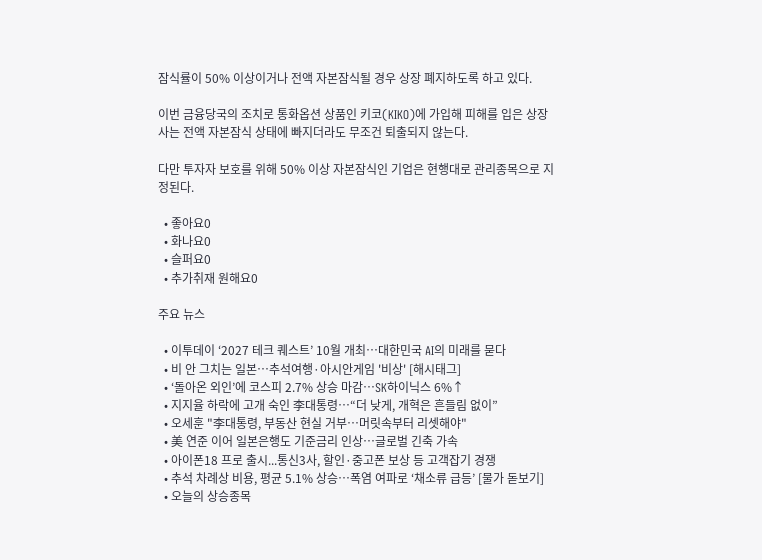잠식률이 50% 이상이거나 전액 자본잠식될 경우 상장 폐지하도록 하고 있다.

이번 금융당국의 조치로 통화옵션 상품인 키코(KIKO)에 가입해 피해를 입은 상장사는 전액 자본잠식 상태에 빠지더라도 무조건 퇴출되지 않는다.

다만 투자자 보호를 위해 50% 이상 자본잠식인 기업은 현행대로 관리종목으로 지정된다.

  • 좋아요0
  • 화나요0
  • 슬퍼요0
  • 추가취재 원해요0

주요 뉴스

  • 이투데이 ‘2027 테크 퀘스트’ 10월 개최⋯대한민국 AI의 미래를 묻다
  • 비 안 그치는 일본…추석여행·아시안게임 '비상' [해시태그]
  • ‘돌아온 외인’에 코스피 2.7% 상승 마감⋯SK하이닉스 6%↑
  • 지지율 하락에 고개 숙인 李대통령⋯“더 낮게, 개혁은 흔들림 없이”
  • 오세훈 "李대통령, 부동산 현실 거부⋯머릿속부터 리셋해야"
  • 美 연준 이어 일본은행도 기준금리 인상⋯글로벌 긴축 가속
  • 아이폰18 프로 출시...통신3사, 할인·중고폰 보상 등 고객잡기 경쟁
  • 추석 차례상 비용, 평균 5.1% 상승…폭염 여파로 ‘채소류 급등’ [물가 돋보기]
  • 오늘의 상승종목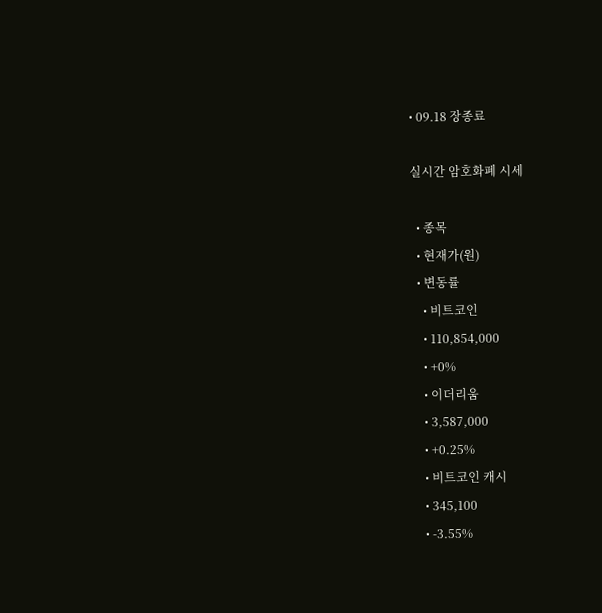• 09.18 장종료

실시간 암호화폐 시세

  • 종목
  • 현재가(원)
  • 변동률
    • 비트코인
    • 110,854,000
    • +0%
    • 이더리움
    • 3,587,000
    • +0.25%
    • 비트코인 캐시
    • 345,100
    • -3.55%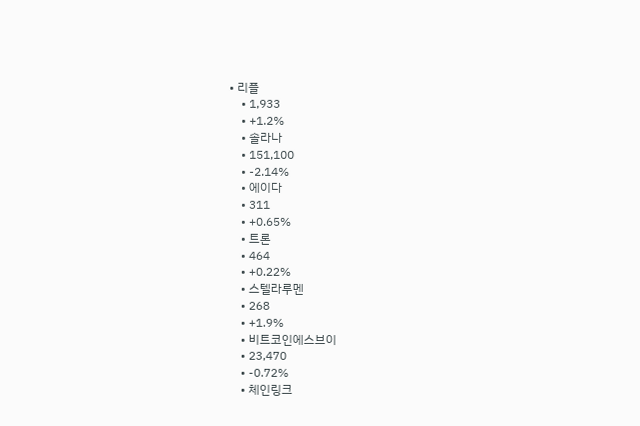• 리플
    • 1,933
    • +1.2%
    • 솔라나
    • 151,100
    • -2.14%
    • 에이다
    • 311
    • +0.65%
    • 트론
    • 464
    • +0.22%
    • 스텔라루멘
    • 268
    • +1.9%
    • 비트코인에스브이
    • 23,470
    • -0.72%
    • 체인링크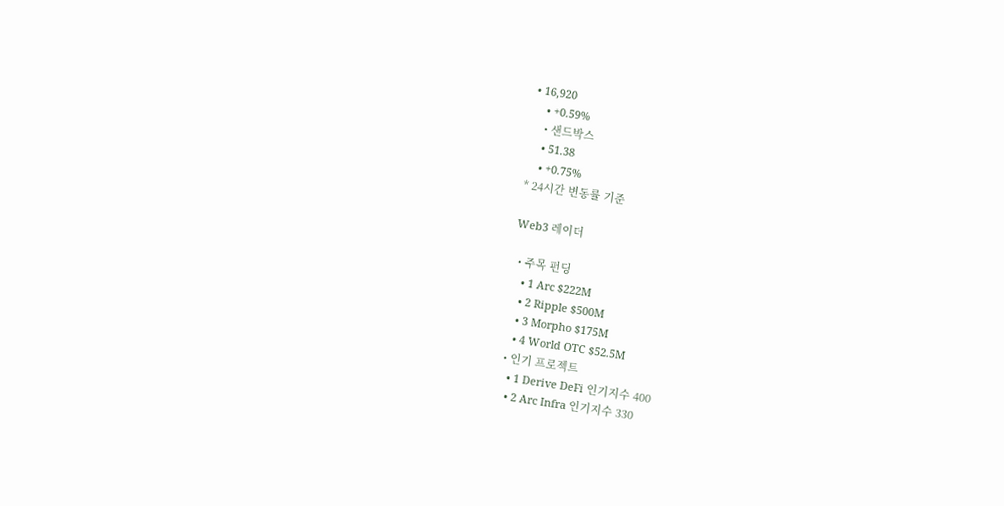• 16,920
    • +0.59%
    • 샌드박스
    • 51.38
    • +0.75%
* 24시간 변동률 기준

Web3 레이더

  • 주목 펀딩
    • 1 Arc $222M
    • 2 Ripple $500M
    • 3 Morpho $175M
    • 4 World OTC $52.5M
  • 인기 프로젝트
    • 1 Derive DeFi 인기지수 400
    • 2 Arc Infra 인기지수 330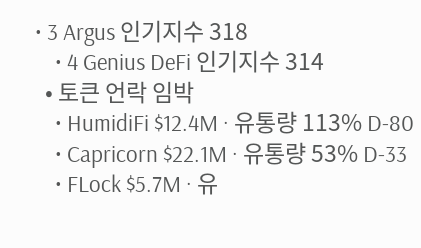• 3 Argus 인기지수 318
    • 4 Genius DeFi 인기지수 314
  • 토큰 언락 임박
    • HumidiFi $12.4M · 유통량 113% D-80
    • Capricorn $22.1M · 유통량 53% D-33
    • FLock $5.7M · 유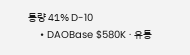통량 41% D-10
    • DAOBase $580K · 유통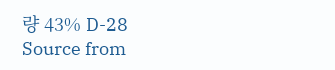량 43% D-28
Source from